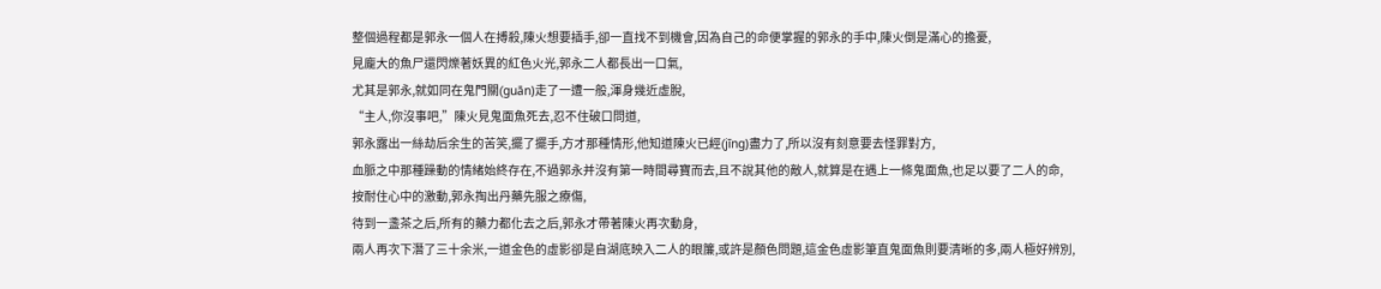整個過程都是郭永一個人在搏殺,陳火想要插手,卻一直找不到機會,因為自己的命便掌握的郭永的手中,陳火倒是滿心的擔憂,
見龐大的魚尸還閃爍著妖異的紅色火光,郭永二人都長出一口氣,
尤其是郭永,就如同在鬼門關(guān)走了一遭一般,渾身幾近虛脫,
“主人,你沒事吧,”陳火見鬼面魚死去,忍不住破口問道,
郭永露出一絲劫后余生的苦笑,擺了擺手,方才那種情形,他知道陳火已經(jīng)盡力了,所以沒有刻意要去怪罪對方,
血脈之中那種躁動的情緒始終存在,不過郭永并沒有第一時間尋寶而去,且不說其他的敵人,就算是在遇上一條鬼面魚,也足以要了二人的命,
按耐住心中的激動,郭永掏出丹藥先服之療傷,
待到一盞茶之后,所有的藥力都化去之后,郭永才帶著陳火再次動身,
兩人再次下潛了三十余米,一道金色的虛影卻是自湖底映入二人的眼簾,或許是顏色問題,這金色虛影筆直鬼面魚則要清晰的多,兩人極好辨別,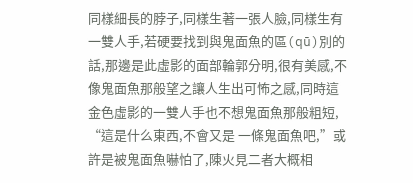同樣細長的脖子,同樣生著一張人臉,同樣生有一雙人手,若硬要找到與鬼面魚的區(qū)別的話,那邊是此虛影的面部輪郭分明,很有美感,不像鬼面魚那般望之讓人生出可怖之感,同時這金色虛影的一雙人手也不想鬼面魚那般粗短,
“這是什么東西,不會又是 一條鬼面魚吧,”或許是被鬼面魚嚇怕了,陳火見二者大概相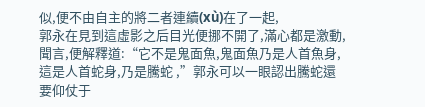似,便不由自主的將二者連續(xù)在了一起,
郭永在見到這虛影之后目光便挪不開了,滿心都是激動,聞言,便解釋道:“它不是鬼面魚,鬼面魚乃是人首魚身,這是人首蛇身,乃是騰蛇 ,”郭永可以一眼認出騰蛇還要仰仗于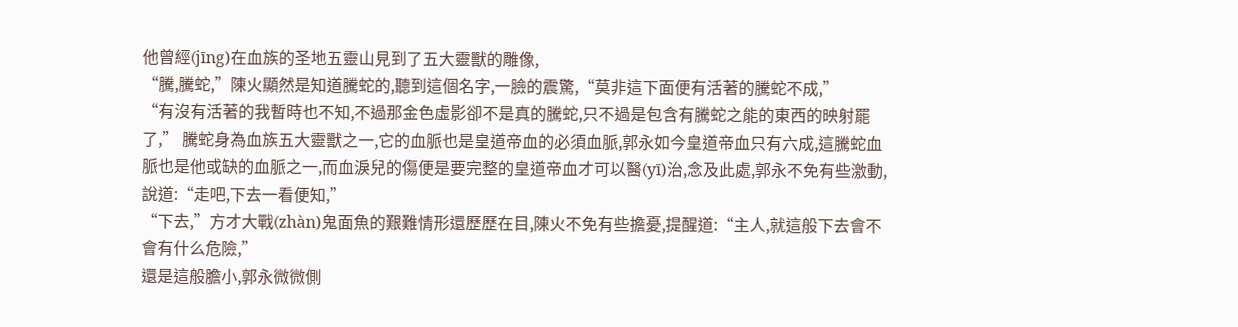他曾經(jīng)在血族的圣地五靈山見到了五大靈獸的雕像,
“騰,騰蛇,”陳火顯然是知道騰蛇的,聽到這個名字,一臉的震驚,“莫非這下面便有活著的騰蛇不成,”
“有沒有活著的我暫時也不知,不過那金色虛影卻不是真的騰蛇,只不過是包含有騰蛇之能的東西的映射罷了,” 騰蛇身為血族五大靈獸之一,它的血脈也是皇道帝血的必須血脈,郭永如今皇道帝血只有六成,這騰蛇血脈也是他或缺的血脈之一,而血淚兒的傷便是要完整的皇道帝血才可以醫(yī)治,念及此處,郭永不免有些激動,說道:“走吧,下去一看便知,”
“下去,”方才大戰(zhàn)鬼面魚的艱難情形還歷歷在目,陳火不免有些擔憂,提醒道:“主人,就這般下去會不會有什么危險,”
還是這般膽小,郭永微微側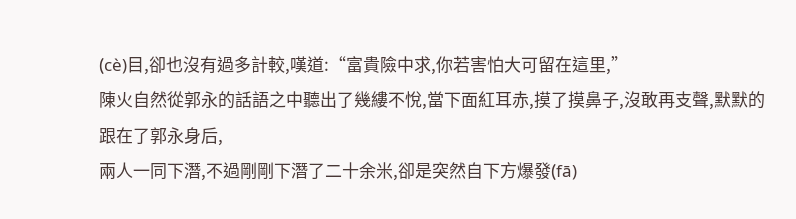(cè)目,卻也沒有過多計較,嘆道:“富貴險中求,你若害怕大可留在這里,”
陳火自然從郭永的話語之中聽出了幾縷不悅,當下面紅耳赤,摸了摸鼻子,沒敢再支聲,默默的跟在了郭永身后,
兩人一同下潛,不過剛剛下潛了二十余米,卻是突然自下方爆發(fā)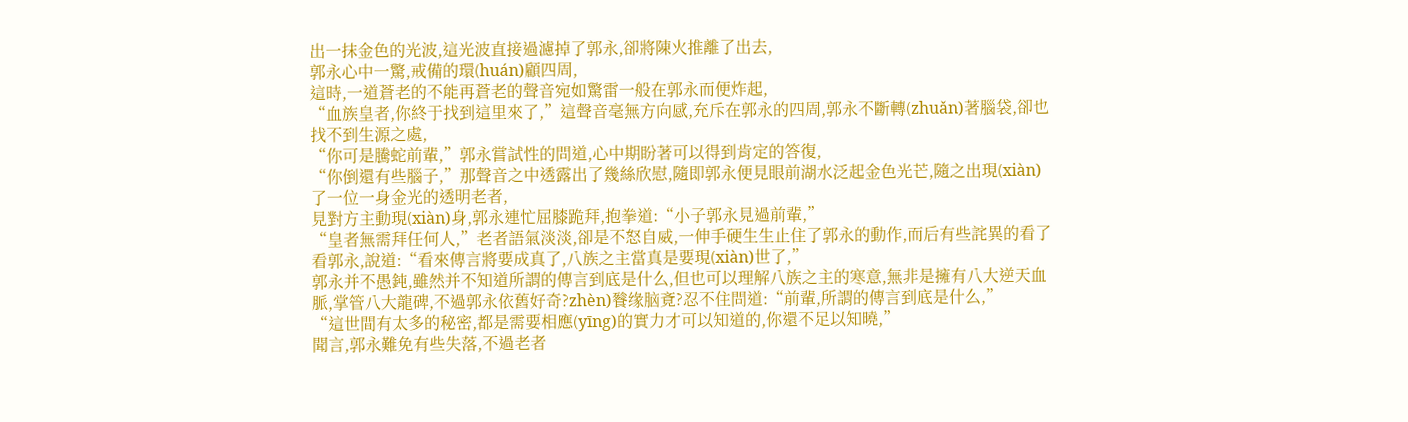出一抹金色的光波,這光波直接過濾掉了郭永,卻將陳火推離了出去,
郭永心中一驚,戒備的環(huán)顧四周,
這時,一道蒼老的不能再蒼老的聲音宛如驚雷一般在郭永而便炸起,
“血族皇者,你終于找到這里來了,”這聲音毫無方向感,充斥在郭永的四周,郭永不斷轉(zhuǎn)著腦袋,卻也找不到生源之處,
“你可是騰蛇前輩,”郭永嘗試性的問道,心中期盼著可以得到肯定的答復,
“你倒還有些腦子,”那聲音之中透露出了幾絲欣慰,隨即郭永便見眼前湖水泛起金色光芒,隨之出現(xiàn)了一位一身金光的透明老者,
見對方主動現(xiàn)身,郭永連忙屈膝跪拜,抱拳道:“小子郭永見過前輩,”
“皇者無需拜任何人,”老者語氣淡淡,卻是不怒自威,一伸手硬生生止住了郭永的動作,而后有些詫異的看了看郭永,說道:“看來傳言將要成真了,八族之主當真是要現(xiàn)世了,”
郭永并不愚鈍,雖然并不知道所謂的傳言到底是什么,但也可以理解八族之主的寒意,無非是擁有八大逆天血脈,掌管八大龍碑,不過郭永依舊好奇?zhèn)餮缘脑斍?忍不住問道:“前輩,所謂的傳言到底是什么,”
“這世間有太多的秘密,都是需要相應(yīng)的實力才可以知道的,你還不足以知曉,”
聞言,郭永難免有些失落,不過老者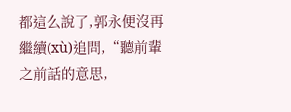都這么說了,郭永便沒再繼續(xù)追問,“聽前輩之前話的意思,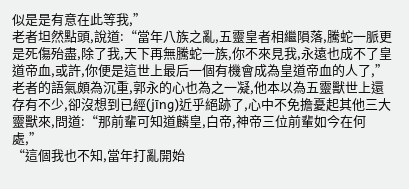似是是有意在此等我,”
老者坦然點頭,說道:“當年八族之亂,五靈皇者相繼隕落,騰蛇一脈更是死傷殆盡,除了我,天下再無騰蛇一族,你不來見我,永遠也成不了皇道帝血,或許,你便是這世上最后一個有機會成為皇道帝血的人了,”
老者的語氣頗為沉重,郭永的心也為之一凝,他本以為五靈獸世上還存有不少,卻沒想到已經(jīng)近乎絕跡了,心中不免擔憂起其他三大靈獸來,問道:“那前輩可知道麟皇,白帝,神帝三位前輩如今在何處,”
“這個我也不知,當年打亂開始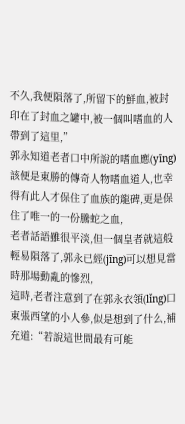不久,我便隕落了,所留下的鮮血,被封印在了封血之罐中,被一個叫嗜血的人帶到了這里,”
郭永知道老者口中所說的嗜血應(yīng)該便是東勝的傳奇人物嗜血道人,也幸得有此人才保住了血族的龍碑,更是保住了唯一的一份騰蛇之血,
老者話語雖很平淡,但一個皇者就這般輕易隕落了,郭永已經(jīng)可以想見當時那場動亂的慘烈,
這時,老者注意到了在郭永衣領(lǐng)口東張西望的小人參,似是想到了什么,補充道:“若說這世間最有可能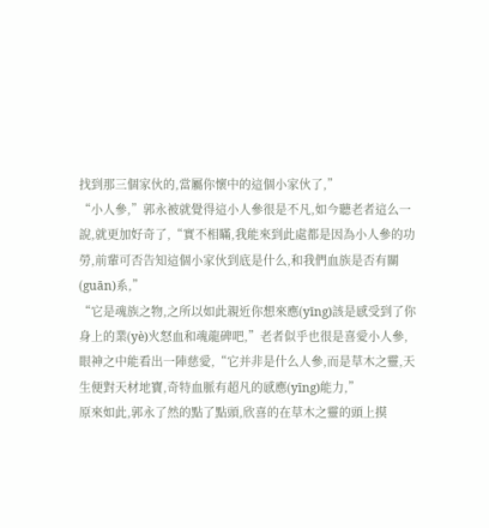找到那三個家伙的,當屬你懷中的這個小家伙了,”
“小人參,”郭永被就覺得這小人參很是不凡,如今聽老者這么一說,就更加好奇了,“實不相瞞,我能來到此處都是因為小人參的功勞,前輩可否告知這個小家伙到底是什么,和我們血族是否有關(guān)系,”
“它是魂族之物,之所以如此親近你想來應(yīng)該是感受到了你身上的業(yè)火怒血和魂龍碑吧,”老者似乎也很是喜愛小人參,眼神之中能看出一陣慈愛,“它并非是什么人參,而是草木之靈,天生便對天材地寶,奇特血脈有超凡的感應(yīng)能力,”
原來如此,郭永了然的點了點頭,欣喜的在草木之靈的頭上摸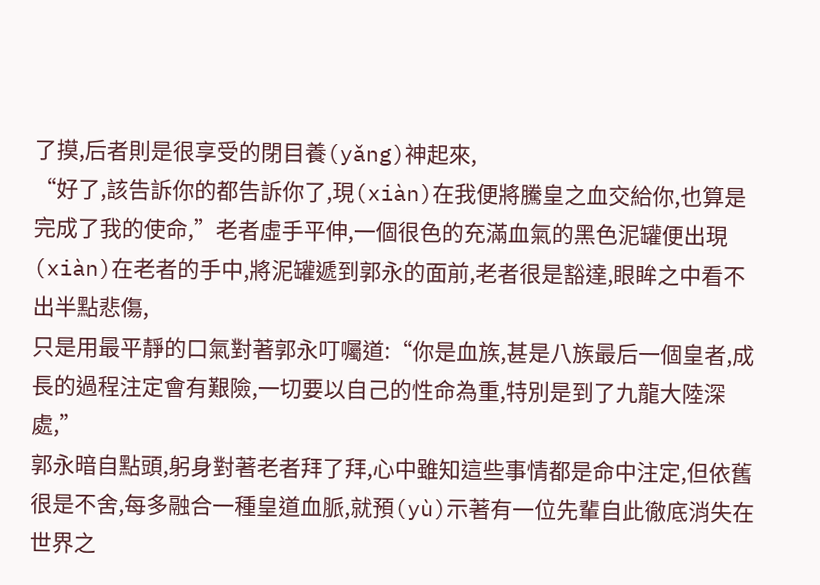了摸,后者則是很享受的閉目養(yǎng)神起來,
“好了,該告訴你的都告訴你了,現(xiàn)在我便將騰皇之血交給你,也算是完成了我的使命,”老者虛手平伸,一個很色的充滿血氣的黑色泥罐便出現(xiàn)在老者的手中,將泥罐遞到郭永的面前,老者很是豁達,眼眸之中看不出半點悲傷,
只是用最平靜的口氣對著郭永叮囑道:“你是血族,甚是八族最后一個皇者,成長的過程注定會有艱險,一切要以自己的性命為重,特別是到了九龍大陸深處,”
郭永暗自點頭,躬身對著老者拜了拜,心中雖知這些事情都是命中注定,但依舊很是不舍,每多融合一種皇道血脈,就預(yù)示著有一位先輩自此徹底消失在世界之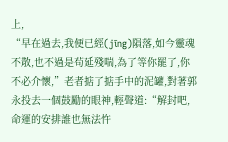上,
“早在過去,我便已經(jīng)隕落,如今靈魂不散,也不過是茍延殘喘,為了等你罷了,你不必介懷,”老者掂了掂手中的泥罐,對著郭永投去一個鼓勵的眼神,輕聲道:“解封吧,命運的安排誰也無法忤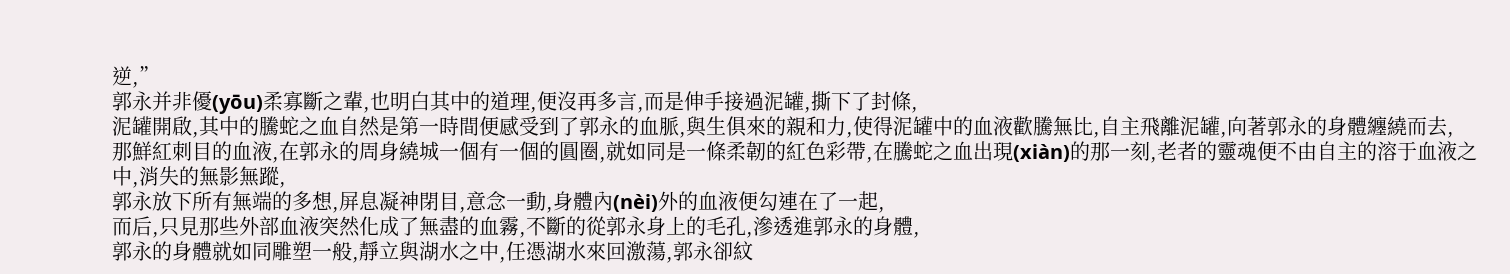逆,”
郭永并非優(yōu)柔寡斷之輩,也明白其中的道理,便沒再多言,而是伸手接過泥罐,撕下了封條,
泥罐開啟,其中的騰蛇之血自然是第一時間便感受到了郭永的血脈,與生俱來的親和力,使得泥罐中的血液歡騰無比,自主飛離泥罐,向著郭永的身體纏繞而去,
那鮮紅刺目的血液,在郭永的周身繞城一個有一個的圓圈,就如同是一條柔韌的紅色彩帶,在騰蛇之血出現(xiàn)的那一刻,老者的靈魂便不由自主的溶于血液之中,消失的無影無蹤,
郭永放下所有無端的多想,屏息凝神閉目,意念一動,身體內(nèi)外的血液便勾連在了一起,
而后,只見那些外部血液突然化成了無盡的血霧,不斷的從郭永身上的毛孔,滲透進郭永的身體,
郭永的身體就如同雕塑一般,靜立與湖水之中,任憑湖水來回激蕩,郭永卻紋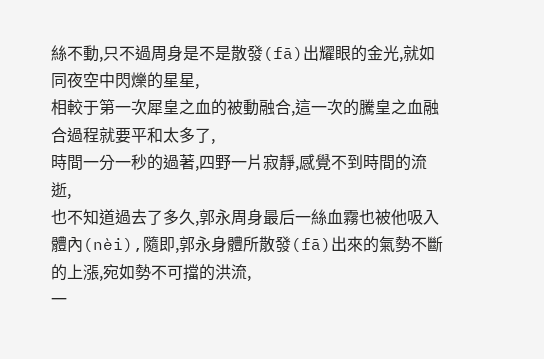絲不動,只不過周身是不是散發(fā)出耀眼的金光,就如同夜空中閃爍的星星,
相較于第一次犀皇之血的被動融合,這一次的騰皇之血融合過程就要平和太多了,
時間一分一秒的過著,四野一片寂靜,感覺不到時間的流逝,
也不知道過去了多久,郭永周身最后一絲血霧也被他吸入體內(nèi),隨即,郭永身體所散發(fā)出來的氣勢不斷的上漲,宛如勢不可擋的洪流,
一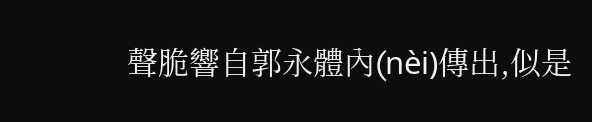聲脆響自郭永體內(nèi)傳出,似是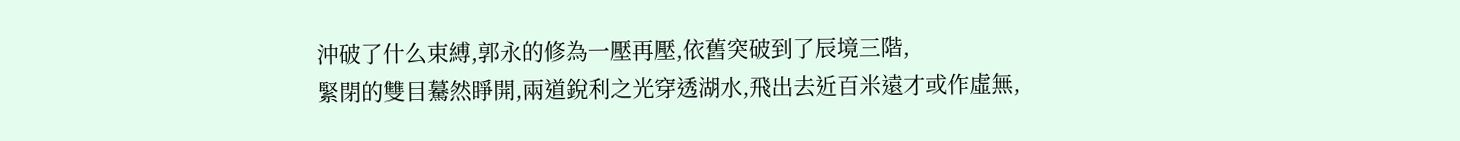沖破了什么束縛,郭永的修為一壓再壓,依舊突破到了辰境三階,
緊閉的雙目驀然睜開,兩道銳利之光穿透湖水,飛出去近百米遠才或作虛無,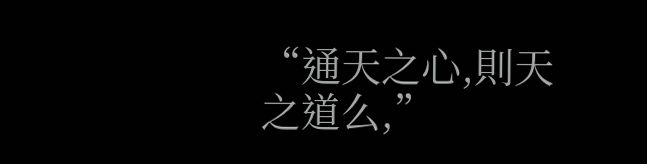“通天之心,則天之道么,”